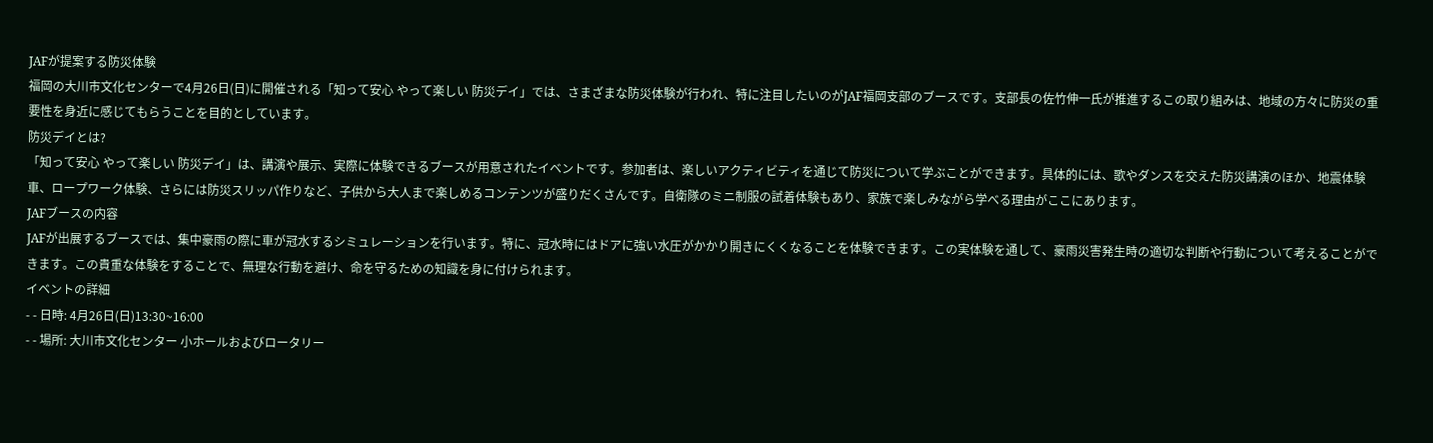JAFが提案する防災体験
福岡の大川市文化センターで4月26日(日)に開催される「知って安心 やって楽しい 防災デイ」では、さまざまな防災体験が行われ、特に注目したいのがJAF福岡支部のブースです。支部長の佐竹伸一氏が推進するこの取り組みは、地域の方々に防災の重要性を身近に感じてもらうことを目的としています。
防災デイとは?
「知って安心 やって楽しい 防災デイ」は、講演や展示、実際に体験できるブースが用意されたイベントです。参加者は、楽しいアクティビティを通じて防災について学ぶことができます。具体的には、歌やダンスを交えた防災講演のほか、地震体験車、ロープワーク体験、さらには防災スリッパ作りなど、子供から大人まで楽しめるコンテンツが盛りだくさんです。自衛隊のミニ制服の試着体験もあり、家族で楽しみながら学べる理由がここにあります。
JAFブースの内容
JAFが出展するブースでは、集中豪雨の際に車が冠水するシミュレーションを行います。特に、冠水時にはドアに強い水圧がかかり開きにくくなることを体験できます。この実体験を通して、豪雨災害発生時の適切な判断や行動について考えることができます。この貴重な体験をすることで、無理な行動を避け、命を守るための知識を身に付けられます。
イベントの詳細
- - 日時: 4月26日(日)13:30~16:00
- - 場所: 大川市文化センター 小ホールおよびロータリー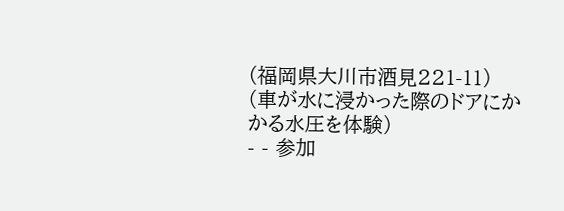(福岡県大川市酒見221-11)
(車が水に浸かった際のドアにかかる水圧を体験)
- - 参加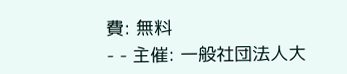費: 無料
- - 主催: 一般社団法人大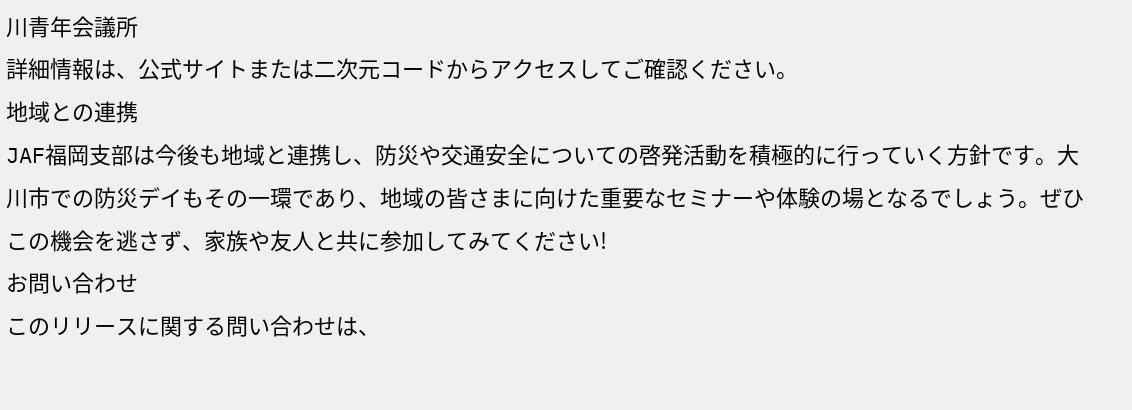川青年会議所
詳細情報は、公式サイトまたは二次元コードからアクセスしてご確認ください。
地域との連携
JAF福岡支部は今後も地域と連携し、防災や交通安全についての啓発活動を積極的に行っていく方針です。大川市での防災デイもその一環であり、地域の皆さまに向けた重要なセミナーや体験の場となるでしょう。ぜひこの機会を逃さず、家族や友人と共に参加してみてください!
お問い合わせ
このリリースに関する問い合わせは、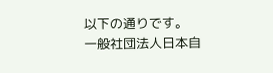以下の通りです。
一般社団法人日本自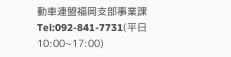動車連盟福岡支部事業課
Tel:092-841-7731(平日 10:00~17:00)